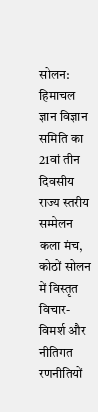सोलन: हिमाचल ज्ञान विज्ञान समिति का 21वां तीन दिवसीय राज्य स्तरीय सम्मेलन कला मंच, कोठों सोलन में विस्तृत विचार-विमर्श और नीतिगत रणनीतियों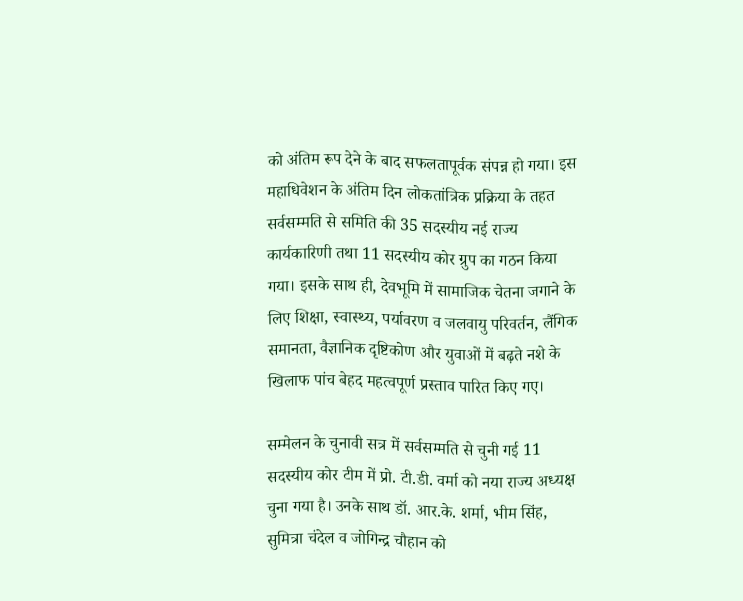को अंतिम रूप देने के बाद सफलतापूर्वक संपन्न हो गया। इस महाधिवेशन के अंतिम दिन लोकतांत्रिक प्रक्रिया के तहत सर्वसम्मति से समिति की 35 सदस्यीय नई राज्य कार्यकारिणी तथा 11 सदस्यीय कोर ग्रुप का गठन किया गया। इसके साथ ही, देवभूमि में सामाजिक चेतना जगाने के लिए शिक्षा, स्वास्थ्य, पर्यावरण व जलवायु परिवर्तन, लैंगिक समानता, वैज्ञानिक दृष्टिकोण और युवाओं में बढ़ते नशे के खिलाफ पांच बेहद महत्वपूर्ण प्रस्ताव पारित किए गए।

सम्मेलन के चुनावी सत्र में सर्वसम्मति से चुनी गई 11 सदस्यीय कोर टीम में प्रो. टी.डी. वर्मा को नया राज्य अध्यक्ष चुना गया है। उनके साथ डॉ. आर.के. शर्मा, भीम सिंह, सुमित्रा चंदेल व जोगिन्द्र चौहान को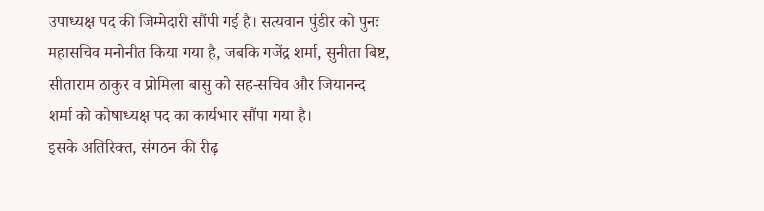उपाध्यक्ष पद की जिम्मेदारी सौंपी गई है। सत्यवान पुंडीर को पुनः महासचिव मनोनीत किया गया है, जबकि गजेंद्र शर्मा, सुनीता बिष्ट, सीताराम ठाकुर व प्रोमिला बासु को सह-सचिव और जियानन्द शर्मा को कोषाध्यक्ष पद का कार्यभार सौंपा गया है।
इसके अतिरिक्त, संगठन की रीढ़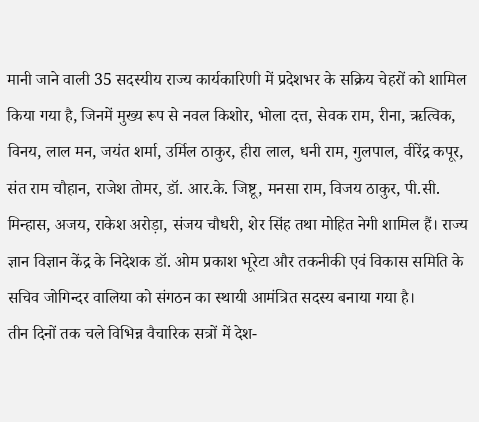मानी जाने वाली 35 सदस्यीय राज्य कार्यकारिणी में प्रदेशभर के सक्रिय चेहरों को शामिल किया गया है, जिनमें मुख्य रूप से नवल किशोर, भोला दत्त, सेवक राम, रीना, ऋत्विक, विनय, लाल मन, जयंत शर्मा, उर्मिल ठाकुर, हीरा लाल, धनी राम, गुलपाल, वीरेंद्र कपूर, संत राम चौहान, राजेश तोमर, डॉ. आर.के. जिष्टू, मनसा राम, विजय ठाकुर, पी.सी. मिन्हास, अजय, राकेश अरोड़ा, संजय चौधरी, शेर सिंह तथा मोहित नेगी शामिल हैं। राज्य ज्ञान विज्ञान केंद्र के निदेशक डॉ. ओम प्रकाश भूरेटा और तकनीकी एवं विकास समिति के सचिव जोगिन्दर वालिया को संगठन का स्थायी आमंत्रित सदस्य बनाया गया है।
तीन दिनों तक चले विभिन्न वैचारिक सत्रों में देश-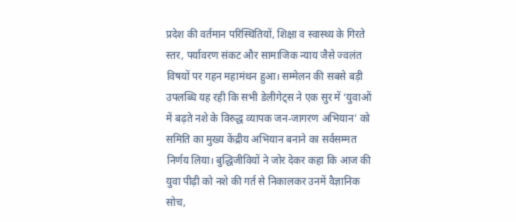प्रदेश की वर्तमान परिस्थितियों, शिक्षा व स्वास्थ्य के गिरते स्तर, पर्यावरण संकट और सामाजिक न्याय जैसे ज्वलंत विषयों पर गहन महामंथन हुआ। सम्मेलन की सबसे बड़ी उपलब्धि यह रही कि सभी डेलीगेट्स ने एक सुर में ‘युवाओं में बढ़ते नशे के विरुद्ध व्यापक जन-जागरण अभियान’ को समिति का मुख्य केंद्रीय अभियान बनाने का सर्वसम्मत निर्णय लिया। बुद्धिजीवियों ने जोर देकर कहा कि आज की युवा पीढ़ी को नशे की गर्त से निकालकर उनमें वैज्ञानिक सोच,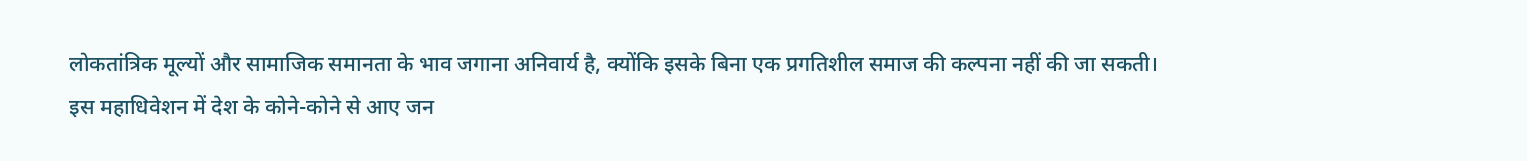लोकतांत्रिक मूल्यों और सामाजिक समानता के भाव जगाना अनिवार्य है, क्योंकि इसके बिना एक प्रगतिशील समाज की कल्पना नहीं की जा सकती।
इस महाधिवेशन में देश के कोने-कोने से आए जन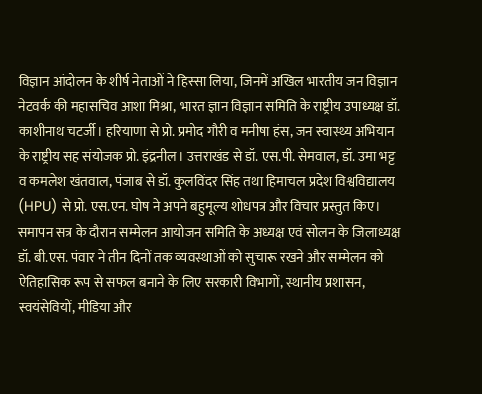विज्ञान आंदोलन के शीर्ष नेताओं ने हिस्सा लिया, जिनमें अखिल भारतीय जन विज्ञान नेटवर्क की महासचिव आशा मिश्रा, भारत ज्ञान विज्ञान समिति के राष्ट्रीय उपाध्यक्ष डॉ. काशीनाथ चटर्जी। हरियाणा से प्रो. प्रमोद गौरी व मनीषा हंस, जन स्वास्थ्य अभियान के राष्ट्रीय सह संयोजक प्रो. इंद्रनील। उत्तराखंड से डॉ. एस.पी. सेमवाल, डॉ. उमा भट्ट व कमलेश खंतवाल, पंजाब से डॉ. कुलविंदर सिंह तथा हिमाचल प्रदेश विश्वविद्यालय (HPU) से प्रो. एस.एन. घोष ने अपने बहुमूल्य शोधपत्र और विचार प्रस्तुत किए।
समापन सत्र के दौरान सम्मेलन आयोजन समिति के अध्यक्ष एवं सोलन के जिलाध्यक्ष डॉ. बी.एस. पंवार ने तीन दिनों तक व्यवस्थाओं को सुचारू रखने और सम्मेलन को ऐतिहासिक रूप से सफल बनाने के लिए सरकारी विभागों, स्थानीय प्रशासन, स्वयंसेवियों, मीडिया और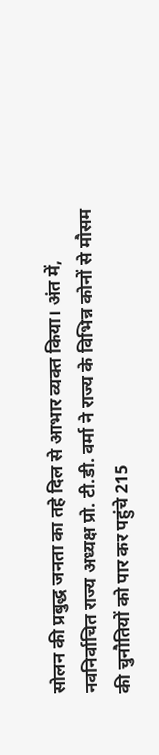सोलन की प्रबुद्ध जनता का तहे दिल से आभार व्यक्त किया। अंत में, नवनिर्वाचित राज्य अध्यक्ष प्रो. टी.डी. वर्मा ने राज्य के विभिन्न कोनों से मौसम की चुनौतियों को पार कर पहुंचे 215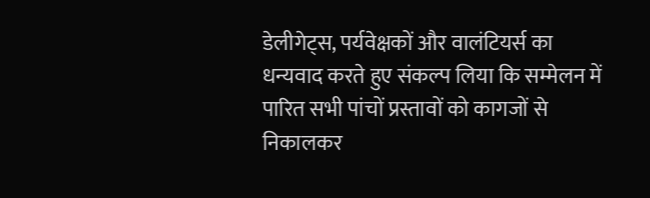डेलीगेट्स, पर्यवेक्षकों और वालंटियर्स का धन्यवाद करते हुए संकल्प लिया कि सम्मेलन में पारित सभी पांचों प्रस्तावों को कागजों से निकालकर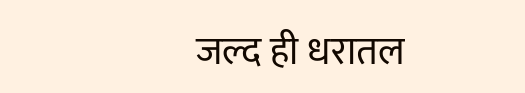जल्द ही धरातल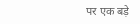पर एक बड़े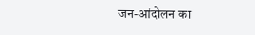जन-आंदोलन का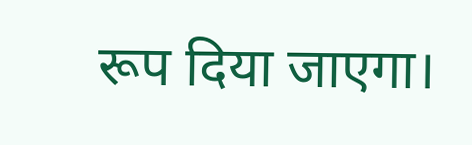रूप दिया जाएगा।